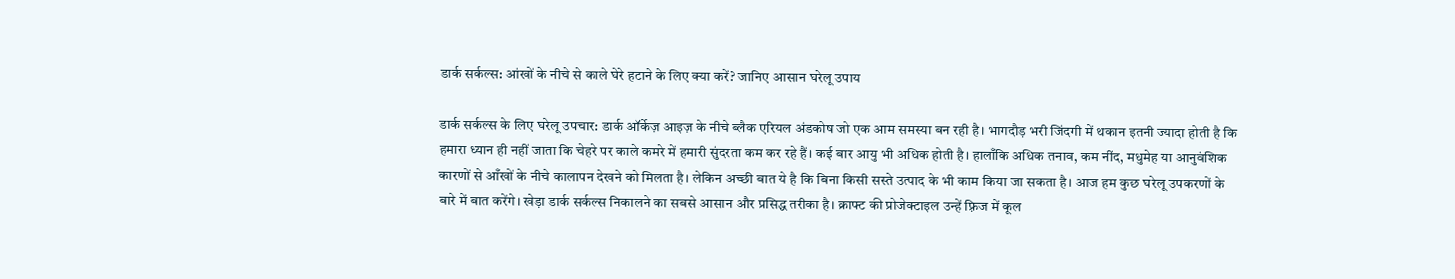डार्क सर्कल्स: आंखों के नीचे से काले घेरे हटाने के लिए क्या करें? जानिए आसान घरेलू उपाय

डार्क सर्कल्स के लिए घरेलू उपचार: डार्क ऑर्केज़ आइज़ के नीचे ब्लैक एरियल अंडकोष जो एक आम समस्या बन रही है। भागदौड़ भरी जिंदगी में थकान इतनी ज्यादा होती है कि हमारा ध्यान ही नहीं जाता कि चेहरे पर काले कमरे में हमारी सुंदरता कम कर रहे हैं। कई बार आयु भी अधिक होती है। हालाँकि अधिक तनाव, कम नींद, मधुमेह या आनुवंशिक कारणों से आँखों के नीचे कालापन देखने को मिलता है। लेकिन अच्छी बात ये है कि बिना किसी सस्ते उत्पाद के भी काम किया जा सकता है। आज हम कुछ घरेलू उपकरणों के बारे में बात करेंगे। खेड़ा डार्क सर्कल्स निकालने का सबसे आसान और प्रसिद्ध तरीका है। क्राफ्ट की प्रोजेक्टाइल उन्हें फ़्रिज में कूल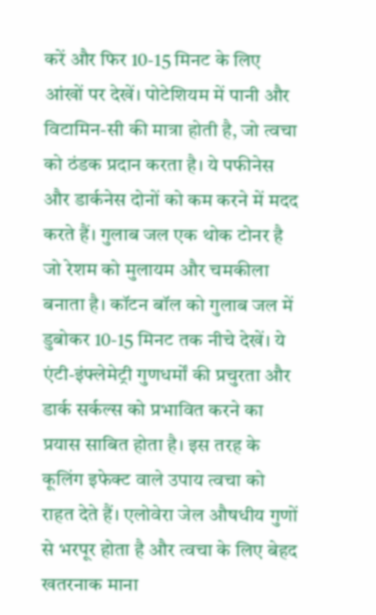करें और फिर 10-15 मिनट के लिए आंखों पर देखें। पोटेशियम में पानी और विटामिन-सी की मात्रा होती है, जो त्वचा को ठंडक प्रदान करता है। ये पफीनेस और डार्कनेस दोनों को कम करने में मदद करते हैं। गुलाब जल एक थोक टोनर है जो रेशम को मुलायम और चमकीला बनाता है। कॉटन बॉल को गुलाब जल में डुबोकर 10-15 मिनट तक नीचे देखें। ये एंटी-इंफ्लेमेट्री गुणधर्मों की प्रचुरता और डार्क सर्कल्स को प्रभावित करने का प्रयास साबित होता है। इस तरह के कूलिंग इफेक्ट वाले उपाय त्वचा को राहत देते हैं। एलोवेरा जेल औषधीय गुणों से भरपूर होता है और त्वचा के लिए बेहद खतरनाक माना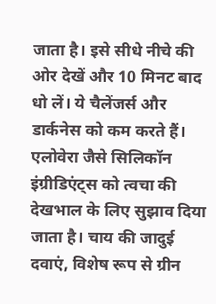जाता है। इसे सीधे नीचे की ओर देखें और 10 मिनट बाद धो लें। ये चैलेंजर्स और डार्कनेस को कम करते हैं। एलोवेरा जैसे सिलिकॉन इंग्रीडिएंट्स को त्वचा की देखभाल के लिए सुझाव दिया जाता है। चाय की जादुई दवाएं, विशेष रूप से ग्रीन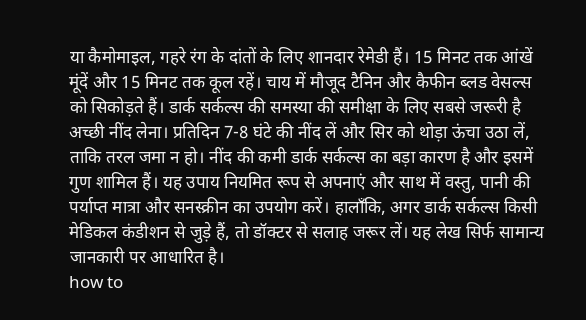या कैमोमाइल, गहरे रंग के दांतों के लिए शानदार रेमेडी हैं। 15 मिनट तक आंखें मूंदें और 15 मिनट तक कूल रहें। चाय में मौजूद टैनिन और कैफीन ब्लड वेसल्स को सिकोड़ते हैं। डार्क सर्कल्स की समस्या की समीक्षा के लिए सबसे जरूरी है अच्छी नींद लेना। प्रतिदिन 7-8 घंटे की नींद लें और सिर को थोड़ा ऊंचा उठा लें, ताकि तरल जमा न हो। नींद की कमी डार्क सर्कल्स का बड़ा कारण है और इसमें गुण शामिल हैं। यह उपाय नियमित रूप से अपनाएं और साथ में वस्तु, पानी की पर्याप्त मात्रा और सनस्क्रीन का उपयोग करें। हालाँकि, अगर डार्क सर्कल्स किसी मेडिकल कंडीशन से जुड़े हैं, तो डॉक्टर से सलाह जरूर लें। यह लेख सिर्फ सामान्य जानकारी पर आधारित है।
how to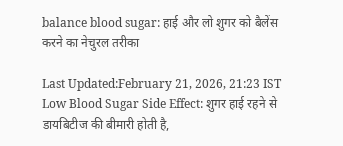balance blood sugar: हाई और लो शुगर को बैलेंस करने का नेचुरल तरीका

Last Updated:February 21, 2026, 21:23 IST Low Blood Sugar Side Effect: शुगर हाई रहने से डायबिटीज की बीमारी होती है,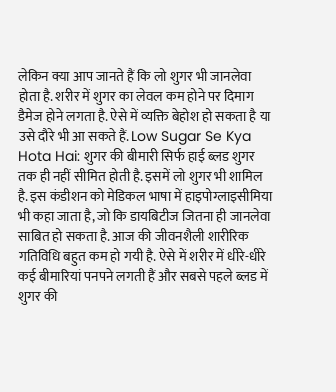लेकिन क्या आप जानते हैं कि लो शुगर भी जानलेवा होता है. शरीर में शुगर का लेवल कम होने पर दिमाग डैमेज होने लगता है. ऐसे में व्यक्ति बेहोश हो सकता है या उसे दौरे भी आ सकते हैं. Low Sugar Se Kya Hota Hai: शुगर की बीमारी सिर्फ हाई ब्लड शुगर तक ही नहीं सीमित होती है. इसमें लो शुगर भी शामिल है. इस कंडीशन को मेडिकल भाषा में हाइपोग्लाइसीमिया भी कहा जाता है, जो कि डायबिटीज जितना ही जानलेवा साबित हो सकता है. आज की जीवनशैली शारीरिक गतिविधि बहुत कम हो गयी है. ऐसे में शरीर में धीरे-धीरे कई बीमारियां पनपने लगती हैं और सबसे पहले ब्लड में शुगर की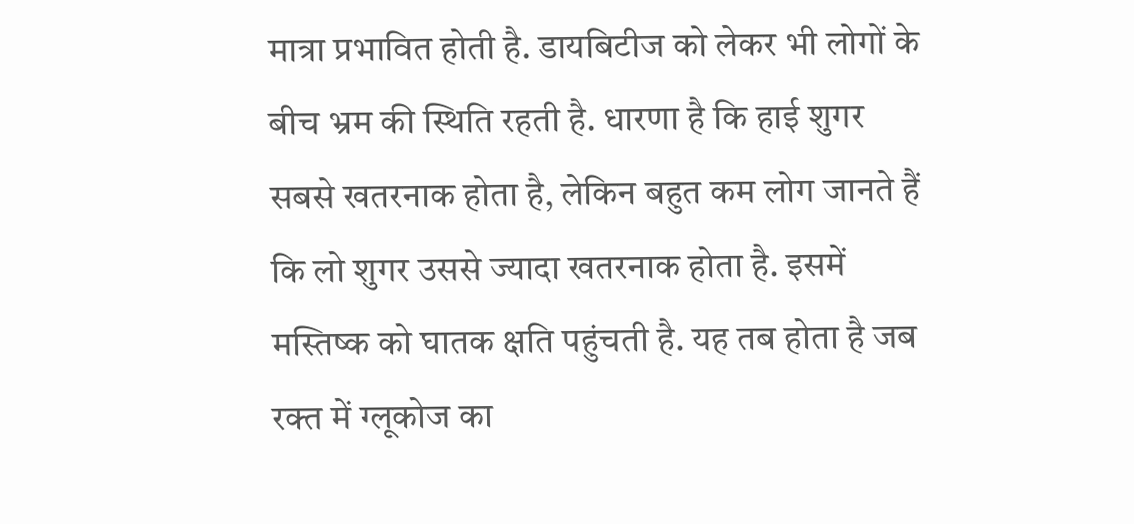मात्रा प्रभावित होती है. डायबिटीज को लेकर भी लोगों के बीच भ्रम की स्थिति रहती है. धारणा है कि हाई शुगर सबसे खतरनाक होता है, लेकिन बहुत कम लोग जानते हैं कि लो शुगर उससे ज्यादा खतरनाक होता है. इसमें मस्तिष्क को घातक क्षति पहुंचती है. यह तब होता है जब रक्त में ग्लूकोज का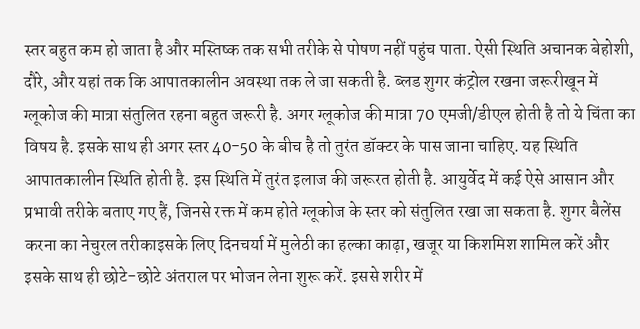स्तर बहुत कम हो जाता है और मस्तिष्क तक सभी तरीके से पोषण नहीं पहुंच पाता. ऐसी स्थिति अचानक बेहोशी, दौरे, और यहां तक कि आपातकालीन अवस्था तक ले जा सकती है. ब्लड शुगर कंट्रोल रखना जरूरीखून में ग्लूकोज की मात्रा संतुलित रहना बहुत जरूरी है. अगर ग्लूकोज की मात्रा 70 एमजी/डीएल होती है तो ये चिंता का विषय है. इसके साथ ही अगर स्तर 40-50 के बीच है तो तुरंत डॉक्टर के पास जाना चाहिए. यह स्थिति आपातकालीन स्थिति होती है. इस स्थिति में तुरंत इलाज की जरूरत होती है. आयुर्वेद में कई ऐसे आसान और प्रभावी तरीके बताए गए हैं, जिनसे रक्त में कम होते ग्लूकोज के स्तर को संतुलित रखा जा सकता है. शुगर बैलेंस करना का नेचुरल तरीकाइसके लिए दिनचर्या में मुलेठी का हल्का काढ़ा, खजूर या किशमिश शामिल करें और इसके साथ ही छोटे-छोटे अंतराल पर भोजन लेना शुरू करें. इससे शरीर में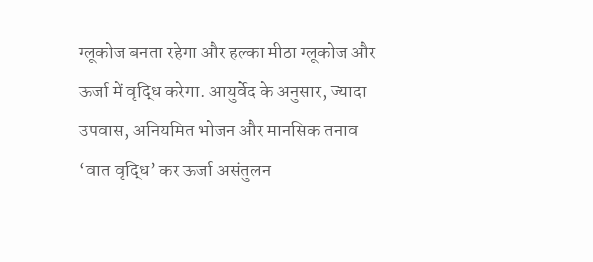ग्लूकोज बनता रहेगा और हल्का मीठा ग्लूकोज और ऊर्जा में वृद्धि करेगा. आयुर्वेद के अनुसार, ज्यादा उपवास, अनियमित भोजन और मानसिक तनाव ‘वात वृद्धि’ कर ऊर्जा असंतुलन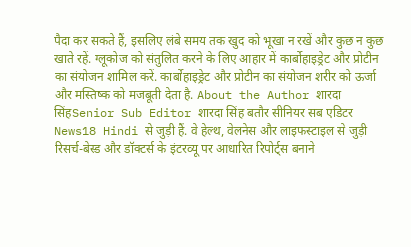पैदा कर सकते हैं, इसलिए लंबे समय तक खुद को भूखा न रखें और कुछ न कुछ खाते रहें. ग्लूकोज को संतुलित करने के लिए आहार में कार्बोहाइड्रेट और प्रोटीन का संयोजन शामिल करें. कार्बोहाइड्रेट और प्रोटीन का संयोजन शरीर को ऊर्जा और मस्तिष्क को मजबूती देता है. About the Author शारदा सिंहSenior Sub Editor शारदा सिंह बतौर सीनियर सब एडिटर News18 Hindi से जुड़ी हैं. वे हेल्थ, वेलनेस और लाइफस्टाइल से जुड़ी रिसर्च-बेस्ड और डॉक्टर्स के इंटरव्यू पर आधारित रिपोर्ट्स बनाने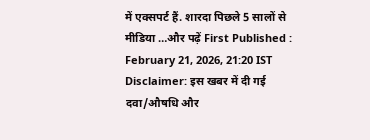में एक्सपर्ट हैं. शारदा पिछले 5 सालों से मीडिया …और पढ़ें First Published : February 21, 2026, 21:20 IST Disclaimer: इस खबर में दी गई दवा/औषधि और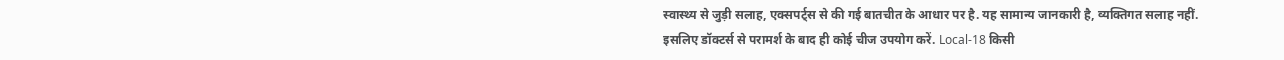स्वास्थ्य से जुड़ी सलाह, एक्सपर्ट्स से की गई बातचीत के आधार पर है. यह सामान्य जानकारी है, व्यक्तिगत सलाह नहीं. इसलिए डॉक्टर्स से परामर्श के बाद ही कोई चीज उपयोग करें. Local-18 किसी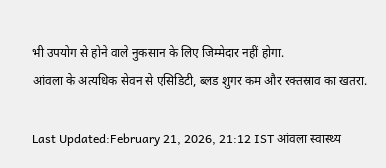भी उपयोग से होने वाले नुकसान के लिए जिम्मेदार नहीं होगा.
आंवला के अत्यधिक सेवन से एसिडिटी, ब्लड शुगर कम और रक्तस्राव का खतरा.

Last Updated:February 21, 2026, 21:12 IST आंवला स्वास्थ्य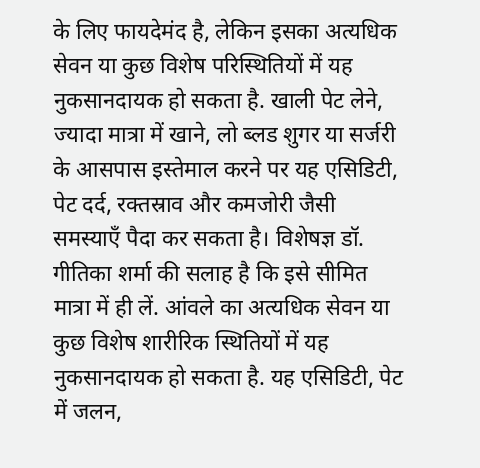के लिए फायदेमंद है, लेकिन इसका अत्यधिक सेवन या कुछ विशेष परिस्थितियों में यह नुकसानदायक हो सकता है. खाली पेट लेने, ज्यादा मात्रा में खाने, लो ब्लड शुगर या सर्जरी के आसपास इस्तेमाल करने पर यह एसिडिटी, पेट दर्द, रक्तस्राव और कमजोरी जैसी समस्याएँ पैदा कर सकता है। विशेषज्ञ डॉ. गीतिका शर्मा की सलाह है कि इसे सीमित मात्रा में ही लें. आंवले का अत्यधिक सेवन या कुछ विशेष शारीरिक स्थितियों में यह नुकसानदायक हो सकता है. यह एसिडिटी, पेट में जलन,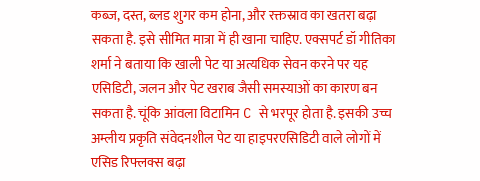कब्ज, दस्त, ब्लड शुगर कम होना, और रक्तस्राव का खतरा बढ़ा सकता है. इसे सीमित मात्रा में ही खाना चाहिए. एक्सपर्ट डॉ गीतिका शर्मा ने बताया कि खाली पेट या अत्यधिक सेवन करने पर यह एसिडिटी, जलन और पेट खराब जैसी समस्याओं का कारण बन सकता है. चूंकि आंवला विटामिन C से भरपूर होता है. इसकी उच्च अम्लीय प्रकृति संवेदनशील पेट या हाइपरएसिडिटी वाले लोगों में एसिड रिफ्लक्स बढ़ा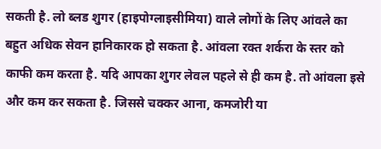सकती है. लो ब्लड शुगर (हाइपोग्लाइसीमिया) वाले लोगों के लिए आंवले का बहुत अधिक सेवन हानिकारक हो सकता है. आंवला रक्त शर्करा के स्तर को काफी कम करता है. यदि आपका शुगर लेवल पहले से ही कम है. तो आंवला इसे और कम कर सकता है. जिससे चक्कर आना, कमजोरी या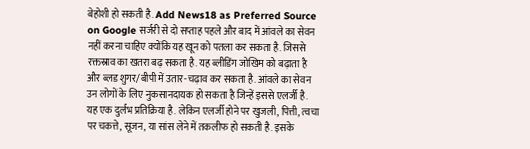बेहोशी हो सकती है. Add News18 as Preferred Source on Google सर्जरी से दो सप्ताह पहले और बाद में आंवले का सेवन नहीं करना चाहिए क्योंकि यह खून को पतला कर सकता है. जिससे रक्तस्राव का खतरा बढ़ सकता है. यह ब्लीडिंग जोखिम को बढ़ाता है और ब्लड शुगर/बीपी में उतार-चढ़ाव कर सकता है. आंवले का सेवन उन लोगों के लिए नुकसानदायक हो सकता है जिन्हें इससे एलर्जी है. यह एक दुर्लभ प्रतिक्रिया है. लेकिन एलर्जी होने पर खुजली, पित्ती, त्वचा पर चकत्ते, सूजन, या सांस लेने में तकलीफ हो सकती है. इसके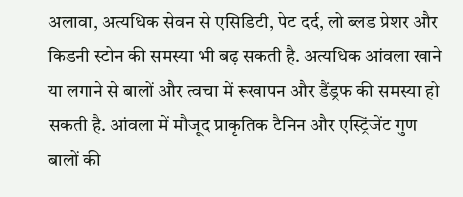अलावा, अत्यधिक सेवन से एसिडिटी, पेट दर्द, लो ब्लड प्रेशर और किडनी स्टोन की समस्या भी बढ़ सकती है. अत्यधिक आंवला खाने या लगाने से बालों और त्वचा में रूखापन और डैंड्रफ की समस्या हो सकती है. आंवला में मौजूद प्राकृतिक टैनिन और एस्ट्रिंजेंट गुण बालों की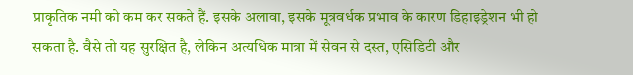प्राकृतिक नमी को कम कर सकते हैं. इसके अलावा, इसके मूत्रवर्धक प्रभाव के कारण डिहाइड्रेशन भी हो सकता है. वैसे तो यह सुरक्षित है, लेकिन अत्यधिक मात्रा में सेवन से दस्त, एसिडिटी और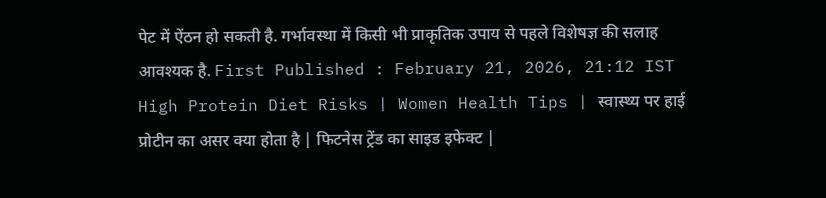पेट में ऐंठन हो सकती है. गर्भावस्था में किसी भी प्राकृतिक उपाय से पहले विशेषज्ञ की सलाह आवश्यक है. First Published : February 21, 2026, 21:12 IST
High Protein Diet Risks | Women Health Tips | स्वास्थ्य पर हाई प्रोटीन का असर क्या होता है | फिटनेस ट्रेंड का साइड इफेक्ट |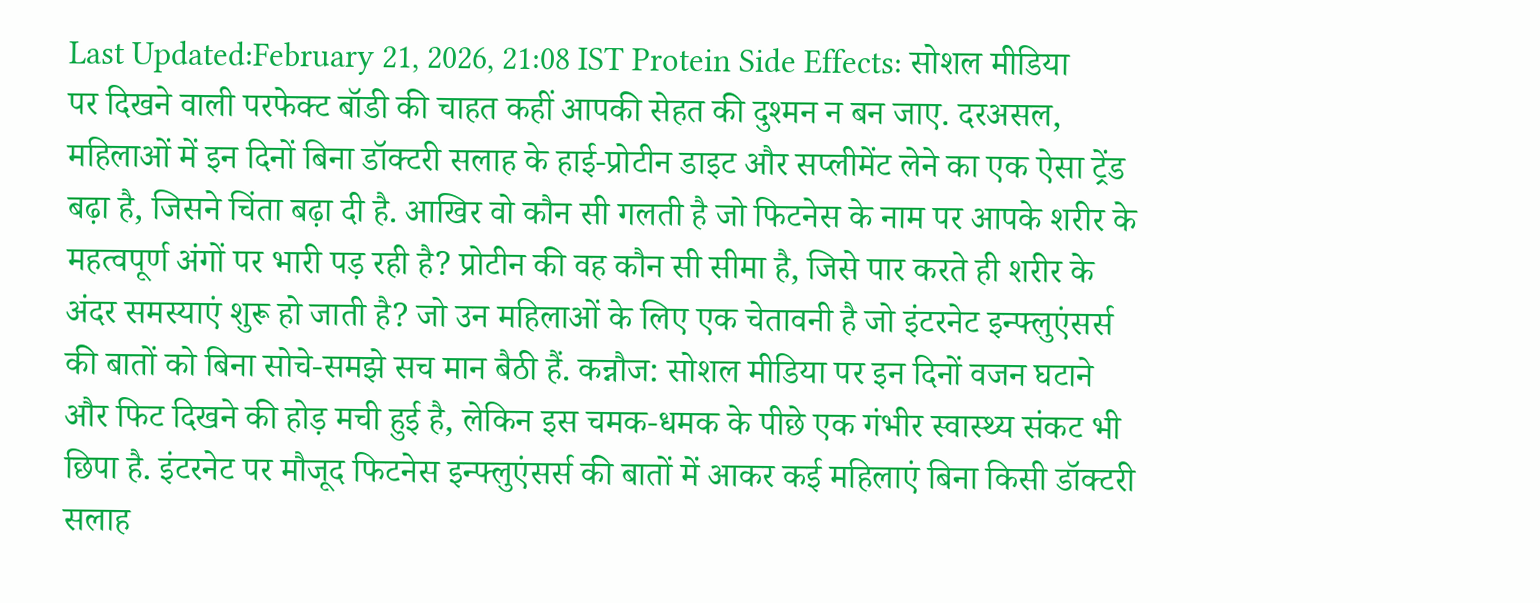Last Updated:February 21, 2026, 21:08 IST Protein Side Effects: सोशल मीडिया पर दिखने वाली परफेक्ट बॉडी की चाहत कहीं आपकी सेहत की दुश्मन न बन जाए. दरअसल, महिलाओं में इन दिनों बिना डॉक्टरी सलाह के हाई-प्रोटीन डाइट और सप्लीमेंट लेने का एक ऐसा ट्रेंड बढ़ा है, जिसने चिंता बढ़ा दी है. आखिर वो कौन सी गलती है जो फिटनेस के नाम पर आपके शरीर के महत्वपूर्ण अंगों पर भारी पड़ रही है? प्रोटीन की वह कौन सी सीमा है, जिसे पार करते ही शरीर के अंदर समस्याएं शुरू हो जाती है? जो उन महिलाओं के लिए एक चेतावनी है जो इंटरनेट इन्फ्लुएंसर्स की बातों को बिना सोचे-समझे सच मान बैठी हैं. कन्नौज: सोशल मीडिया पर इन दिनों वजन घटाने और फिट दिखने की होड़ मची हुई है, लेकिन इस चमक-धमक के पीछे एक गंभीर स्वास्थ्य संकट भी छिपा है. इंटरनेट पर मौजूद फिटनेस इन्फ्लुएंसर्स की बातों में आकर कई महिलाएं बिना किसी डॉक्टरी सलाह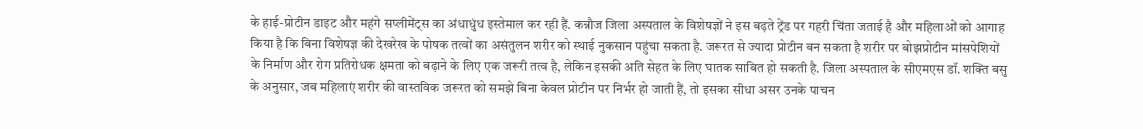के हाई-प्रोटीन डाइट और महंगे सप्लीमेंट्स का अंधाधुंध इस्तेमाल कर रही हैं. कन्नौज जिला अस्पताल के विशेषज्ञों ने इस बढ़ते ट्रेंड पर गहरी चिंता जताई है और महिलाओं को आगाह किया है कि बिना विशेषज्ञ की देखरेख के पोषक तत्वों का असंतुलन शरीर को स्थाई नुकसान पहुंचा सकता है. जरूरत से ज्यादा प्रोटीन बन सकता है शरीर पर बोझप्रोटीन मांसपेशियों के निर्माण और रोग प्रतिरोधक क्षमता को बढ़ाने के लिए एक जरूरी तत्व है, लेकिन इसकी अति सेहत के लिए घातक साबित हो सकती है. जिला अस्पताल के सीएमएस डॉ. शक्ति बसु के अनुसार, जब महिलाएं शरीर की वास्तविक जरूरत को समझे बिना केवल प्रोटीन पर निर्भर हो जाती हैं, तो इसका सीधा असर उनके पाचन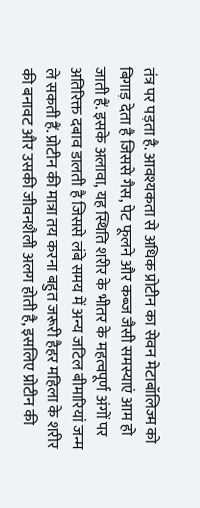तंत्र पर पड़ता है. आवश्यकता से अधिक प्रोटीन का सेवन मेटाबॉलिज्म को बिगाड़ देता है जिससे गैस, पेट फूलने और कब्ज जैसी समस्याएं आम हो जाती हैं. इसके अलावा, यह स्थिति शरीर के भीतर के महत्वपूर्ण अंगों पर अतिरिक्त दबाव डालती है जिससे लंबे समय में अन्य जटिल बीमारियां जन्म ले सकती हैं. प्रोटीन की मात्रा तय करना बहुत जरूरी हैहर महिला के शरीर की बनावट और उसकी जीवनशैली अलग होती है, इसलिए प्रोटीन की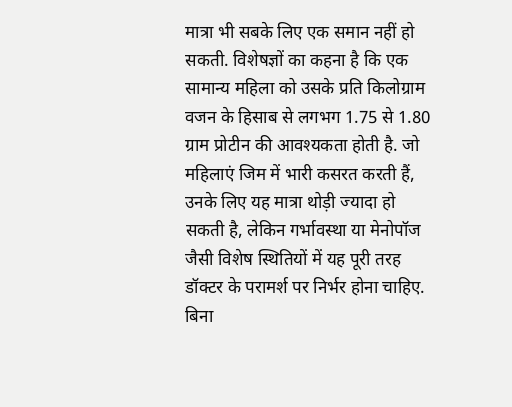मात्रा भी सबके लिए एक समान नहीं हो सकती. विशेषज्ञों का कहना है कि एक सामान्य महिला को उसके प्रति किलोग्राम वजन के हिसाब से लगभग 1.75 से 1.80 ग्राम प्रोटीन की आवश्यकता होती है. जो महिलाएं जिम में भारी कसरत करती हैं, उनके लिए यह मात्रा थोड़ी ज्यादा हो सकती है, लेकिन गर्भावस्था या मेनोपॉज जैसी विशेष स्थितियों में यह पूरी तरह डॉक्टर के परामर्श पर निर्भर होना चाहिए. बिना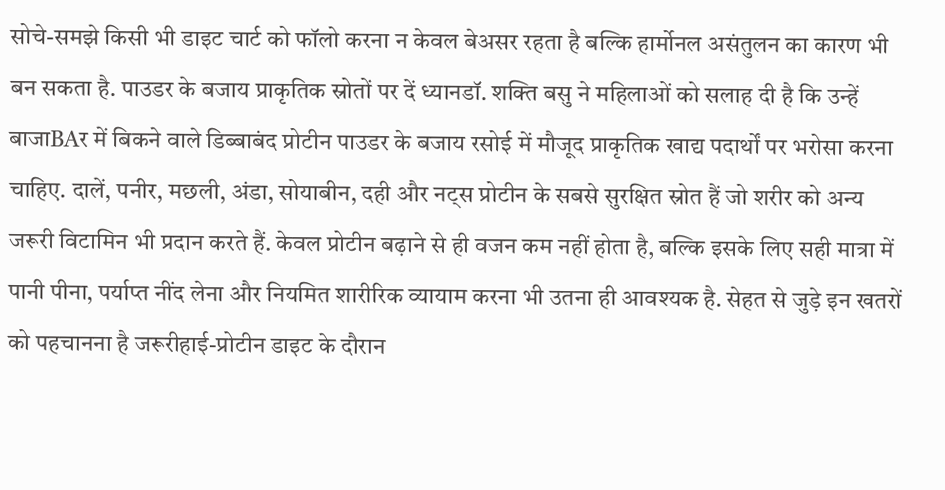सोचे-समझे किसी भी डाइट चार्ट को फॉलो करना न केवल बेअसर रहता है बल्कि हार्मोनल असंतुलन का कारण भी बन सकता है. पाउडर के बजाय प्राकृतिक स्रोतों पर दें ध्यानडॉ. शक्ति बसु ने महिलाओं को सलाह दी है कि उन्हें बाजाBAर में बिकने वाले डिब्बाबंद प्रोटीन पाउडर के बजाय रसोई में मौजूद प्राकृतिक खाद्य पदार्थों पर भरोसा करना चाहिए. दालें, पनीर, मछली, अंडा, सोयाबीन, दही और नट्स प्रोटीन के सबसे सुरक्षित स्रोत हैं जो शरीर को अन्य जरूरी विटामिन भी प्रदान करते हैं. केवल प्रोटीन बढ़ाने से ही वजन कम नहीं होता है, बल्कि इसके लिए सही मात्रा में पानी पीना, पर्याप्त नींद लेना और नियमित शारीरिक व्यायाम करना भी उतना ही आवश्यक है. सेहत से जुड़े इन खतरों को पहचानना है जरूरीहाई-प्रोटीन डाइट के दौरान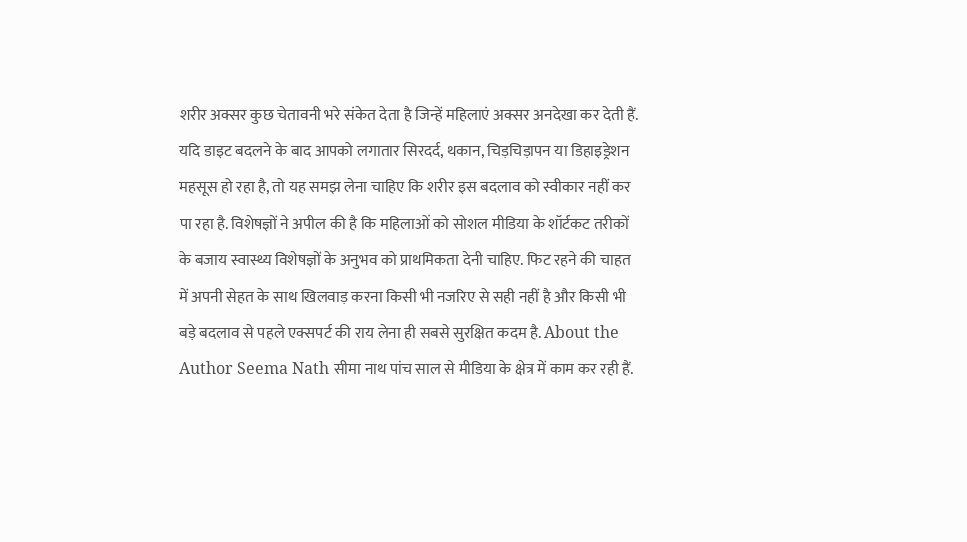शरीर अक्सर कुछ चेतावनी भरे संकेत देता है जिन्हें महिलाएं अक्सर अनदेखा कर देती हैं. यदि डाइट बदलने के बाद आपको लगातार सिरदर्द, थकान, चिड़चिड़ापन या डिहाइड्रेशन महसूस हो रहा है, तो यह समझ लेना चाहिए कि शरीर इस बदलाव को स्वीकार नहीं कर पा रहा है. विशेषज्ञों ने अपील की है कि महिलाओं को सोशल मीडिया के शॉर्टकट तरीकों के बजाय स्वास्थ्य विशेषज्ञों के अनुभव को प्राथमिकता देनी चाहिए. फिट रहने की चाहत में अपनी सेहत के साथ खिलवाड़ करना किसी भी नजरिए से सही नहीं है और किसी भी बड़े बदलाव से पहले एक्सपर्ट की राय लेना ही सबसे सुरक्षित कदम है. About the Author Seema Nath सीमा नाथ पांच साल से मीडिया के क्षेत्र में काम कर रही हैं.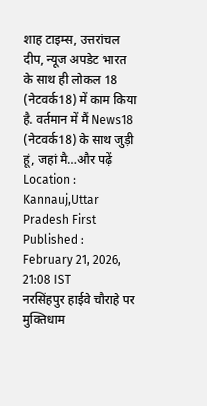शाह टाइम्स, उत्तरांचल दीप, न्यूज अपडेट भारत के साथ ही लोकल 18 (नेटवर्क18) में काम किया है. वर्तमान में मैं News18 (नेटवर्क18) के साथ जुड़ी हूं, जहां मै…और पढ़ें Location : Kannauj,Uttar Pradesh First Published : February 21, 2026, 21:08 IST
नरसिंहपुर हाईवे चौराहे पर मुक्तिधाम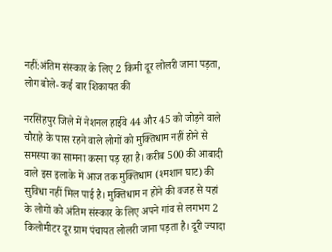नहीं:अंतिम संस्कार के लिए 2 किमी दूर लोलरी जाना पड़ता, लोग बोले- कई बार शिकायत की

नरसिंहपुर जिले में नेशनल हाईवे 44 और 45 को जोड़ने वाले चौराहे के पास रहने वाले लोगों को मुक्तिधाम नहीं होने से समस्या का सामना करना पड़ रहा है। करीब 500 की आबादी वाले इस इलाके में आज तक मुक्तिधाम (श्मशान घाट) की सुविधा नहीं मिल पाई है। मुक्तिधाम न होने की वजह से यहां के लोगों को अंतिम संस्कार के लिए अपने गांव से लगभग 2 किलोमीटर दूर ग्राम पंचायत लोलरी जाना पड़ता है। दूरी ज्यादा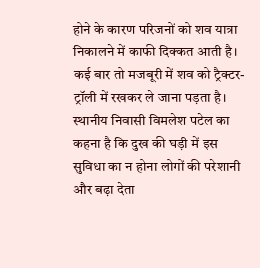होने के कारण परिजनों को शव यात्रा निकालने में काफी दिक्कत आती है। कई बार तो मजबूरी में शव को ट्रैक्टर-ट्रॉली में रखकर ले जाना पड़ता है। स्थानीय निवासी विमलेश पटेल का कहना है कि दुख की घड़ी में इस सुविधा का न होना लोगों की परेशानी और बढ़ा देता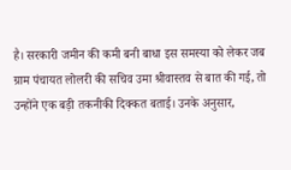है। सरकारी जमीन की कमी बनी बाधा इस समस्या को लेकर जब ग्राम पंचायत लोलरी की सचिव उमा श्रीवास्तव से बात की गई, तो उन्होंने एक बड़ी तकनीकी दिक्कत बताई। उनके अनुसार,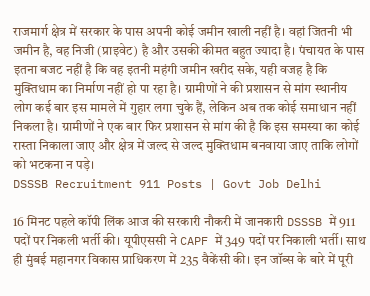राजमार्ग क्षेत्र में सरकार के पास अपनी कोई जमीन खाली नहीं है। वहां जितनी भी जमीन है, वह निजी (प्राइवेट) है और उसकी कीमत बहुत ज्यादा है। पंचायत के पास इतना बजट नहीं है कि वह इतनी महंगी जमीन खरीद सके, यही वजह है कि मुक्तिधाम का निर्माण नहीं हो पा रहा है। ग्रामीणों ने की प्रशासन से मांग स्थानीय लोग कई बार इस मामले में गुहार लगा चुके हैं, लेकिन अब तक कोई समाधान नहीं निकला है। ग्रामीणों ने एक बार फिर प्रशासन से मांग की है कि इस समस्या का कोई रास्ता निकाला जाए और क्षेत्र में जल्द से जल्द मुक्तिधाम बनवाया जाए ताकि लोगों को भटकना न पड़े।
DSSSB Recruitment 911 Posts | Govt Job Delhi

16 मिनट पहले कॉपी लिंक आज की सरकारी नौकरी में जानकारी DSSSB में 911 पदों पर निकली भर्ती की। यूपीएससी ने CAPF में 349 पदों पर निकाली भर्ती। साथ ही मुंबई महानगर विकास प्राधिकरण में 235 वैकेंसी की। इन जॉब्स के बारे में पूरी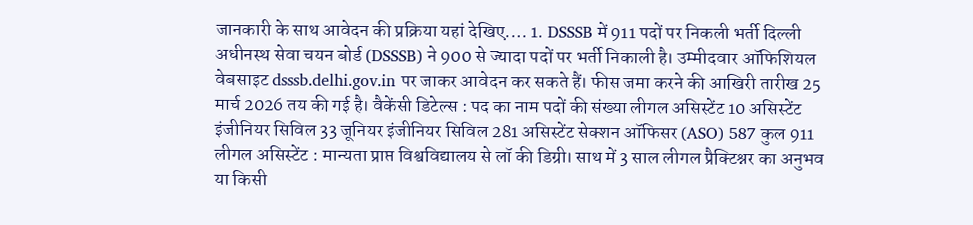जानकारी के साथ आवेदन की प्रक्रिया यहां देखिए.… 1. DSSSB में 911 पदों पर निकली भर्ती दिल्ली अधीनस्थ सेवा चयन बोर्ड (DSSSB) ने 900 से ज्यादा पदों पर भर्ती निकाली है। उम्मीदवार ऑफिशियल वेबसाइट dsssb.delhi.gov.in पर जाकर आवेदन कर सकते हैं। फीस जमा करने की आखिरी तारीख 25 मार्च 2026 तय की गई है। वैकेंसी डिटेल्स : पद का नाम पदों की संख्या लीगल असिस्टेंट 10 असिस्टेंट इंजीनियर सिविल 33 जूनियर इंजीनियर सिविल 281 असिस्टेंट सेक्शन ऑफिसर (ASO) 587 कुल 911 लीगल असिस्टेंट : मान्यता प्राप्त विश्वविद्यालय से लॉ की डिग्री। साथ में 3 साल लीगल प्रैक्टिश्नर का अनुभव या किसी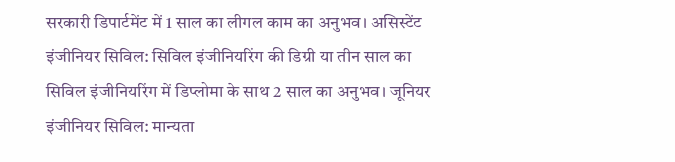सरकारी डिपार्टमेंट में 1 साल का लीगल काम का अनुभव। असिस्टेंट इंजीनियर सिविल: सिविल इंजीनियरिंग की डिग्री या तीन साल का सिविल इंजीनियरिंग में डिप्लोमा के साथ 2 साल का अनुभव। जूनियर इंजीनियर सिविल: मान्यता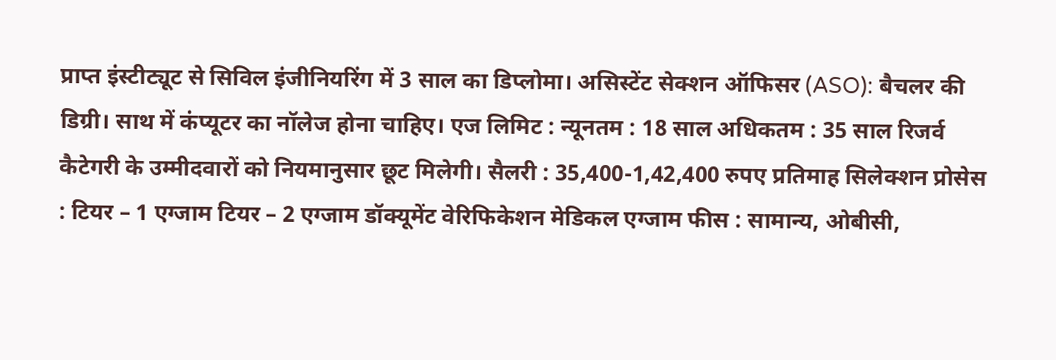प्राप्त इंस्टीट्यूट से सिविल इंजीनियरिंग में 3 साल का डिप्लोमा। असिस्टेंट सेक्शन ऑफिसर (ASO): बैचलर की डिग्री। साथ में कंप्यूटर का नॉलेज होना चाहिए। एज लिमिट : न्यूनतम : 18 साल अधिकतम : 35 साल रिजर्व कैटेगरी के उम्मीदवारों को नियमानुसार छूट मिलेगी। सैलरी : 35,400-1,42,400 रुपए प्रतिमाह सिलेक्शन प्रोसेस : टियर – 1 एग्जाम टियर – 2 एग्जाम डॉक्यूमेंट वेरिफिकेशन मेडिकल एग्जाम फीस : सामान्य, ओबीसी,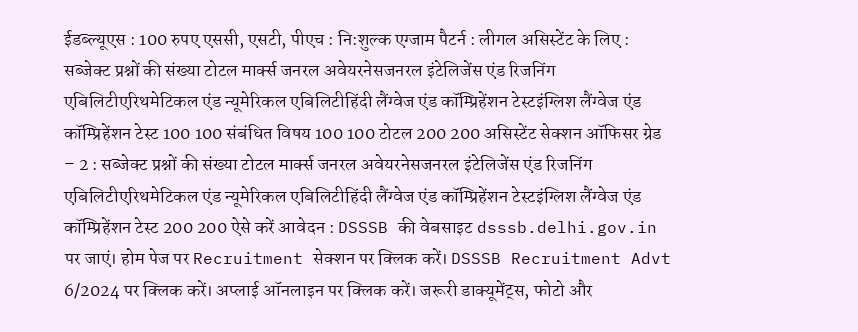ईडब्ल्यूएस : 100 रुपए एससी, एसटी, पीएच : नि:शुल्क एग्जाम पैटर्न : लीगल असिस्टेंट के लिए : सब्जेक्ट प्रश्नों की संख्या टोटल मार्क्स जनरल अवेयरनेसजनरल इंटेलिजेंस एंड रिजनिंग एबिलिटीएरिथमेटिकल एंड न्यूमेरिकल एबिलिटीहिंदी लैंग्वेज एंड कॉम्प्रिहेंशन टेस्टइंग्लिश लैंग्वेज एंड कॉम्प्रिहेंशन टेस्ट 100 100 संबंधित विषय 100 100 टोटल 200 200 असिस्टेंट सेक्शन ऑफिसर ग्रेड – 2 : सब्जेक्ट प्रश्नों की संख्या टोटल मार्क्स जनरल अवेयरनेसजनरल इंटेलिजेंस एंड रिजनिंग एबिलिटीएरिथमेटिकल एंड न्यूमेरिकल एबिलिटीहिंदी लैंग्वेज एंड कॉम्प्रिहेंशन टेस्टइंग्लिश लैंग्वेज एंड कॉम्प्रिहेंशन टेस्ट 200 200 ऐसे करें आवेदन : DSSSB की वेबसाइट dsssb.delhi.gov.in पर जाएं। होम पेज पर Recruitment सेक्शन पर क्लिक करें। DSSSB Recruitment Advt 6/2024 पर क्लिक करें। अप्लाई ऑनलाइन पर क्लिक करें। जरूरी डाक्यूमेंट्स, फोटो और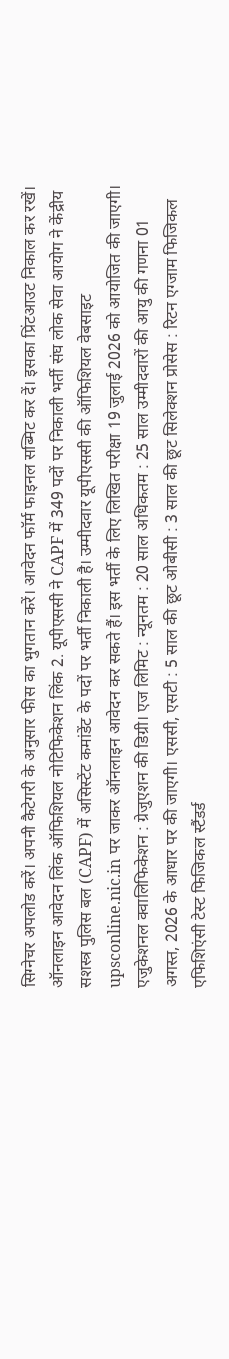सिग्नेचर अपलोड करें। अपनी कैटेगरी के अनुसार फीस का भुगतान करें। आवेदन फॉर्म फाइनल सब्मिट कर दें। इसका प्रिंटआउट निकाल कर रखें। ऑनलाइन आवेदन लिंक ऑफिशियल नोटिफिकेशन लिंक 2. यूपीएससी ने CAPF में 349 पदों पर निकाली भर्ती संघ लोक सेवा आयोग ने केंद्रीय सशस्त्र पुलिस बल (CAPF) में असिस्टेंट कमांडेंट के पदों पर भर्ती निकाली है। उम्मीदवार यूपीएससी की ऑफिशियल वेबसाइट upsconline.nic.in पर जाकर ऑनलाइन आवेदन कर सकते हैं। इस भर्ती के लिए लिखित परीक्षा 19 जुलाई 2026 को आयोजित की जाएगी। एजुकेशनल क्वालिफिकेशन : ग्रेजुएशन की डिग्री। एज लिमिट : न्यूनतम : 20 साल अधिकतम : 25 साल उम्मीदवारों की आयु की गणना 01 अगस्त, 2026 के आधार पर की जाएगी। एससी, एसटी : 5 साल की छूट ओबीसी : 3 साल की छूट सिलेक्शन प्रोसेस : रिटन एग्जाम फिजिकल एफिशिएंसी टेस्ट फिजिकल स्टैंडर्ड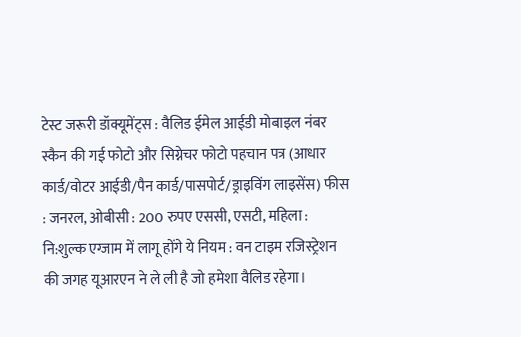टेस्ट जरूरी डॉक्यूमेंट्स : वैलिड ईमेल आईडी मोबाइल नंबर स्कैन की गई फोटो और सिग्नेचर फोटो पहचान पत्र (आधार कार्ड/वोटर आईडी/पैन कार्ड/पासपोर्ट/ड्राइविंग लाइसेंस) फीस : जनरल, ओबीसी : 200 रुपए एससी, एसटी, महिला : नि:शुल्क एग्जाम में लागू होंगे ये नियम : वन टाइम रजिस्ट्रेशन की जगह यूआरएन ने ले ली है जो हमेशा वैलिड रहेगा।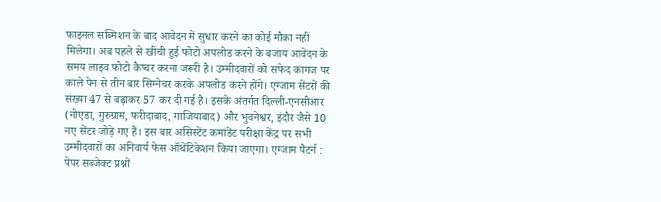फाइनल सब्मिशन के बाद आवेदन में सुधार करने का कोई मौका नहीं मिलेगा। अब पहले से खींची हुई फोटो अपलोड करने के बजाय आवेदन के समय लाइव फोटो कैप्चर करना जरूरी है। उम्मीदवारों को सफेद कागज पर काले पेन से तीन बार सिग्नेचर करके अपलोड करने होंगे। एग्जाम सेंटरों की संख्या 47 से बढ़ाकर 57 कर दी गई है। इसके अंतर्गत दिल्ली-एनसीआर (नोएडा, गुरुग्राम, फरीदाबाद, गाजियाबाद) और भुवनेश्वर, इंदौर जैसे 10 नए सेंटर जोड़े गए हैं। इस बार असिस्टेंट कमांडेंट परीक्षा केंद्र पर सभी उम्मीदवारों का अनिवार्य फेस ऑथेंटिकेशन किया जाएगा। एग्जाम पैटर्न : पेपर सब्जेक्ट प्रश्नों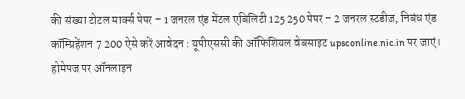की संख्या टोटल मार्क्स पेपर – 1 जनरल एंड मेंटल एबिलिटी 125 250 पेपर – 2 जनरल स्टडीज, निबंध एंड कॉम्प्रिहेंशन 7 200 ऐसे करें आवेदन : यूपीएससी की ऑफिशियल वेबसाइट upsconline.nic.in पर जाएं। होमेपज पर ऑनलाइन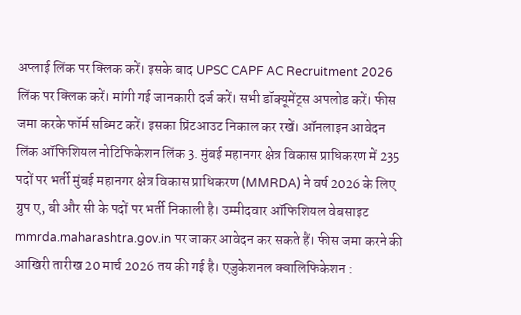अप्लाई लिंक पर क्लिक करें। इसके बाद UPSC CAPF AC Recruitment 2026 लिंक पर क्लिक करें। मांगी गई जानकारी दर्ज करें। सभी डॉक्यूमेंट्स अपलोड करें। फीस जमा करके फॉर्म सब्मिट करें। इसका प्रिंटआउट निकाल कर रखें। ऑनलाइन आवेदन लिंक ऑफिशियल नोटिफिकेशन लिंक 3. मुंबई महानगर क्षेत्र विकास प्राधिकरण में 235 पदों पर भर्ती मुंबई महानगर क्षेत्र विकास प्राधिकरण (MMRDA) ने वर्ष 2026 के लिए ग्रुप ए, बी और सी के पदों पर भर्ती निकाली है। उम्मीदवार ऑफिशियल वेबसाइट mmrda.maharashtra.gov.in पर जाकर आवेदन कर सकते हैं। फीस जमा करने की आखिरी तारीख 20 मार्च 2026 तय की गई है। एजुकेशनल क्वालिफिकेशन :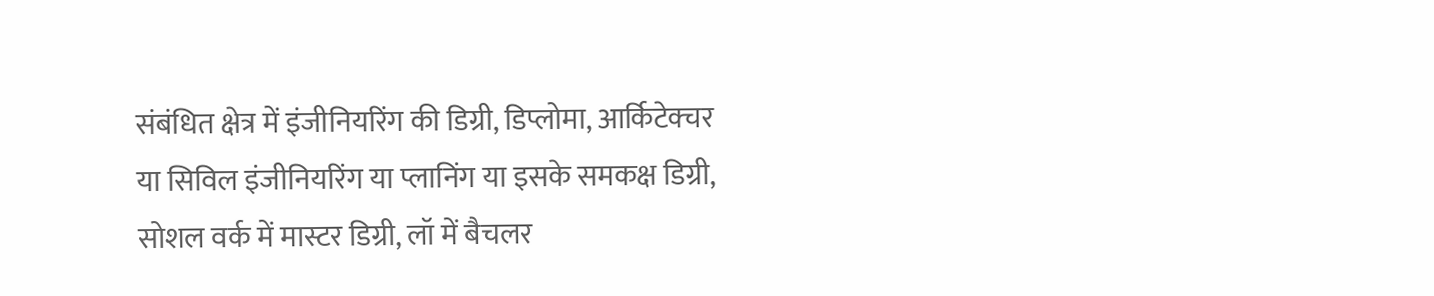संबंधित क्षेत्र में इंजीनियरिंग की डिग्री, डिप्लोमा, आर्किटेक्चर या सिविल इंजीनियरिंग या प्लानिंग या इसके समकक्ष डिग्री, सोशल वर्क में मास्टर डिग्री, लॉ में बैचलर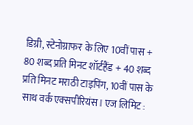डिग्री, स्टेनोग्राफर के लिए 10वीं पास + 80 शब्द प्रति मिनट शॉर्टहैंड + 40 शब्द प्रति मिनट मराठी टाइपिंग, 10वीं पास के साथ वर्क एक्सपीरियंस। एज लिमिट :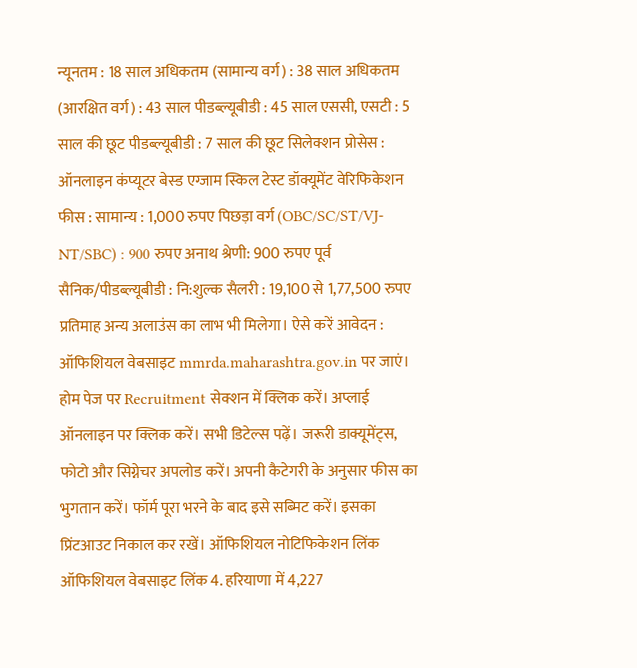न्यूनतम : 18 साल अधिकतम (सामान्य वर्ग) : 38 साल अधिकतम (आरक्षित वर्ग) : 43 साल पीडब्ल्यूबीडी : 45 साल एससी, एसटी : 5 साल की छूट पीडब्ल्यूबीडी : 7 साल की छूट सिलेक्शन प्रोसेस : ऑनलाइन कंप्यूटर बेस्ड एग्जाम स्किल टेस्ट डॉक्यूमेंट वेरिफिकेशन फीस : सामान्य : 1,000 रुपए पिछड़ा वर्ग (OBC/SC/ST/VJ-NT/SBC) : 900 रुपए अनाथ श्रेणी: 900 रुपए पूर्व सैनिक/पीडब्ल्यूबीडी : नि:शुल्क सैलरी : 19,100 से 1,77,500 रुपए प्रतिमाह अन्य अलाउंस का लाभ भी मिलेगा। ऐसे करें आवेदन : ऑफिशियल वेबसाइट mmrda.maharashtra.gov.in पर जाएं। होम पेज पर Recruitment सेक्शन में क्लिक करें। अप्लाई ऑनलाइन पर क्लिक करें। सभी डिटेल्स पढ़ें। जरूरी डाक्यूमेंट्स, फोटो और सिग्नेचर अपलोड करें। अपनी कैटेगरी के अनुसार फीस का भुगतान करें। फॉर्म पूरा भरने के बाद इसे सब्मिट करें। इसका प्रिंटआउट निकाल कर रखें। ऑफिशियल नोटिफिकेशन लिंक ऑफिशियल वेबसाइट लिंक 4. हरियाणा में 4,227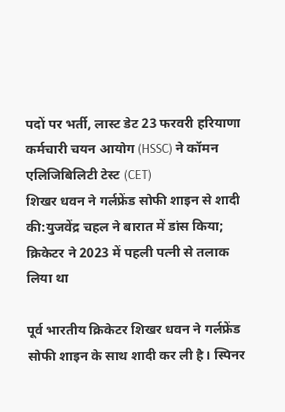पदों पर भर्ती, लास्ट डेट 23 फरवरी हरियाणा कर्मचारी चयन आयोग (HSSC) ने कॉमन एलिजिबिलिटी टेस्ट (CET)
शिखर धवन ने गर्लफ्रेंड सोफी शाइन से शादी की:युजवेंद्र चहल ने बारात में डांस किया; क्रिकेटर ने 2023 में पहली पत्नी से तलाक लिया था

पूर्व भारतीय क्रिकेटर शिखर धवन ने गर्लफ्रेंड सोफी शाइन के साथ शादी कर ली है। स्पिनर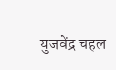युजवेंद्र चहल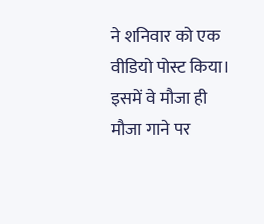ने शनिवार को एक वीडियो पोस्ट किया। इसमें वे मौजा ही मौजा गाने पर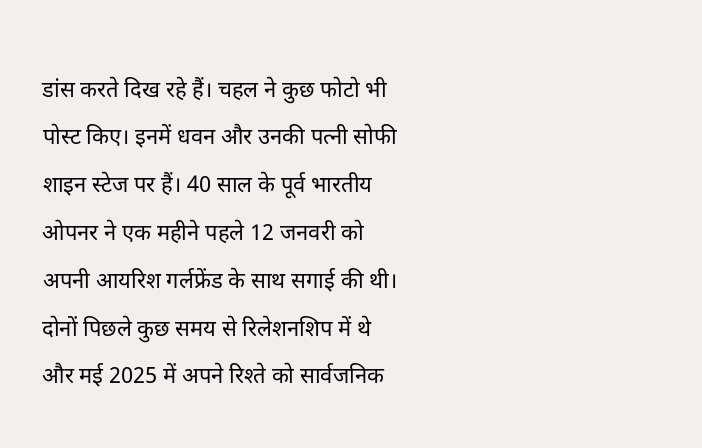डांस करते दिख रहे हैं। चहल ने कुछ फोटो भी पोस्ट किए। इनमें धवन और उनकी पत्नी सोफी शाइन स्टेज पर हैं। 40 साल के पूर्व भारतीय ओपनर ने एक महीने पहले 12 जनवरी को अपनी आयरिश गर्लफ्रेंड के साथ सगाई की थी। दोनों पिछले कुछ समय से रिलेशनशिप में थे और मई 2025 में अपने रिश्ते को सार्वजनिक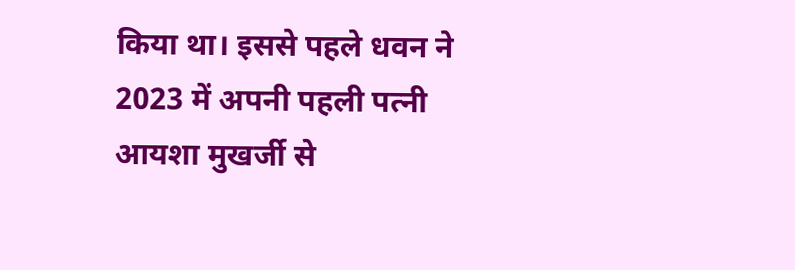किया था। इससे पहले धवन ने 2023 में अपनी पहली पत्नी आयशा मुखर्जी से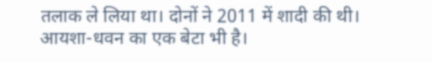तलाक ले लिया था। दोनों ने 2011 में शादी की थी। आयशा-धवन का एक बेटा भी है।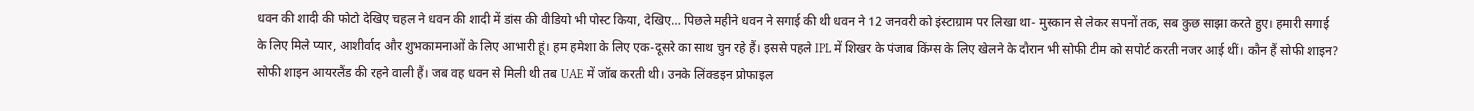धवन की शादी की फोटो देखिए चहल ने धवन की शादी में डांस की वीडियो भी पोस्ट किया, देखिए… पिछले महीने धवन ने सगाई की थी धवन ने 12 जनवरी को इंस्टाग्राम पर लिखा था- मुस्कान से लेकर सपनों तक, सब कुछ साझा करते हुए। हमारी सगाई के लिए मिले प्यार, आशीर्वाद और शुभकामनाओं के लिए आभारी हूं। हम हमेशा के लिए एक-दूसरे का साथ चुन रहे हैं। इससे पहले IPL में शिखर के पंजाब किंग्स के लिए खेलने के दौरान भी सोफी टीम को सपोर्ट करती नजर आई थीं। कौन हैं सोफी शाइन? सोफी शाइन आयरलैंड की रहने वाली हैं। जब वह धवन से मिली थी तब UAE में जॉब करती थी। उनके लिंक्डइन प्रोफाइल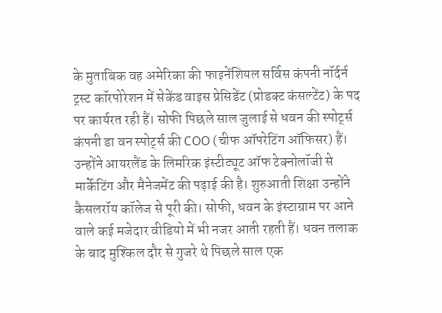के मुताबिक वह अमेरिका की फाइनेंशियल सर्विस कंपनी नॉर्दर्न ट्रस्ट कॉरपोरेशन में सेकेंड वाइस प्रेसिडेंट (प्रोडक्ट कंसल्टेंट) के पद पर कार्यरत रही हैं। सोफी पिछले साल जुलाई से धवन की स्पोर्ट्स कंपनी डा वन स्पोर्ट्स की COO (चीफ ऑपरेटिंग ऑफिसर) हैं। उन्होंने आयरलैंड के लिमरिक इंस्टीट्यूट ऑफ टेक्नोलॉजी से मार्केटिंग और मैनेजमेंट की पढ़ाई की है। शुरुआती शिक्षा उन्होंने कैसलरॉय कॉलेज से पूरी की। सोफी, धवन के इंस्टाग्राम पर आने वाले कई मजेदार वीडियो में भी नजर आती रहती हैं। धवन तलाक के बाद मुश्किल दौर से गुजरे थे पिछले साल एक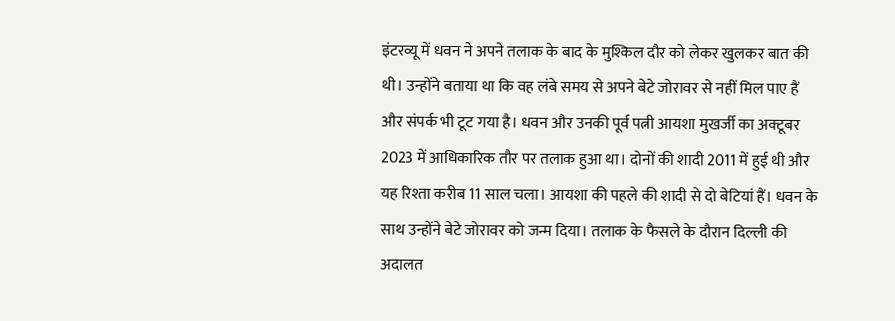इंटरव्यू में धवन ने अपने तलाक के बाद के मुश्किल दौर को लेकर खुलकर बात की थी। उन्होंने बताया था कि वह लंबे समय से अपने बेटे जोरावर से नहीं मिल पाए हैं और संपर्क भी टूट गया है। धवन और उनकी पूर्व पत्नी आयशा मुखर्जी का अक्टूबर 2023 में आधिकारिक तौर पर तलाक हुआ था। दोनों की शादी 2011 में हुई थी और यह रिश्ता करीब 11 साल चला। आयशा की पहले की शादी से दो बेटियां हैं। धवन के साथ उन्होंने बेटे जोरावर को जन्म दिया। तलाक के फैसले के दौरान दिल्ली की अदालत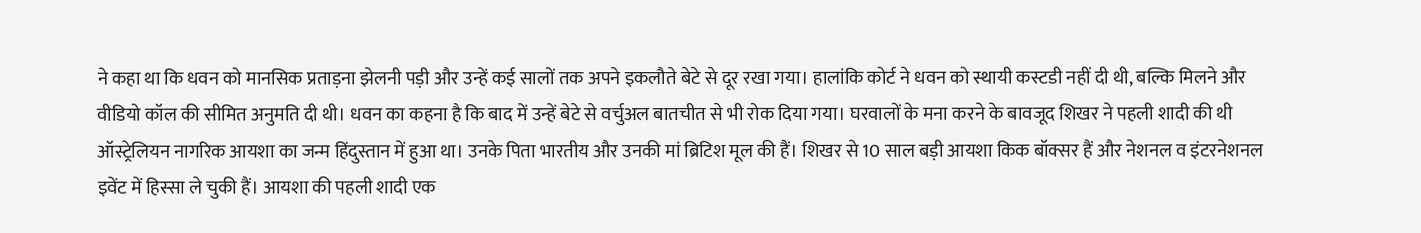ने कहा था कि धवन को मानसिक प्रताड़ना झेलनी पड़ी और उन्हें कई सालों तक अपने इकलौते बेटे से दूर रखा गया। हालांकि कोर्ट ने धवन को स्थायी कस्टडी नहीं दी थी, बल्कि मिलने और वीडियो कॉल की सीमित अनुमति दी थी। धवन का कहना है कि बाद में उन्हें बेटे से वर्चुअल बातचीत से भी रोक दिया गया। घरवालों के मना करने के बावजूद शिखर ने पहली शादी की थी ऑस्ट्रेलियन नागरिक आयशा का जन्म हिंदुस्तान में हुआ था। उनके पिता भारतीय और उनकी मां ब्रिटिश मूल की हैं। शिखर से 10 साल बड़ी आयशा किक बॉक्सर हैं और नेशनल व इंटरनेशनल इवेंट में हिस्सा ले चुकी हैं। आयशा की पहली शादी एक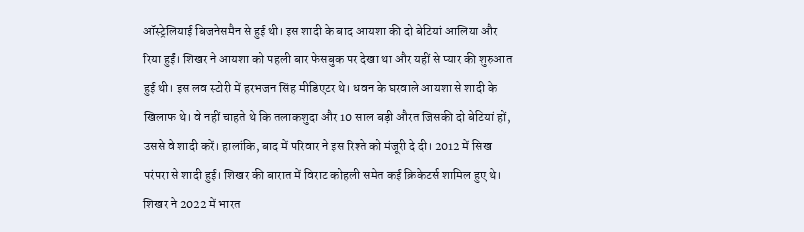ऑस्ट्रेलियाई बिजनेसमैन से हुई थी। इस शादी के बाद आयशा की दो बेटियां आलिया और रिया हुईं। शिखर ने आयशा को पहली बार फेसबुक पर देखा था और यहीं से प्यार की शुरुआत हुई थी। इस लव स्टोरी में हरभजन सिंह मीडिएटर थे। धवन के घरवाले आयशा से शादी के खिलाफ थे। वे नहीं चाहते थे कि तलाकशुदा और 10 साल बड़ी औरत जिसकी दो बेटियां हों, उससे वे शादी करें। हालांकि, बाद में परिवार ने इस रिश्ते को मंजूरी दे दी। 2012 में सिख परंपरा से शादी हुई। शिखर की बारात में विराट कोहली समेत कई क्रिकेटर्स शामिल हुए थे। शिखर ने 2022 में भारत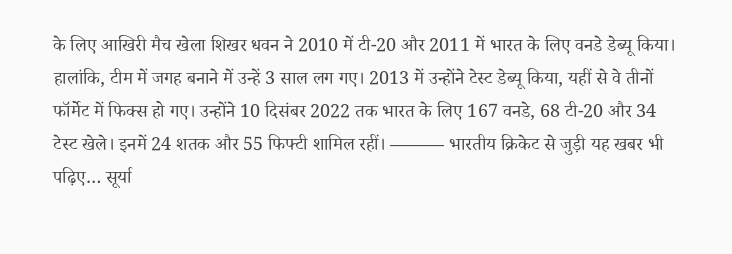के लिए आखिरी मैच खेला शिखर धवन ने 2010 में टी-20 और 2011 में भारत के लिए वनडे डेब्यू किया। हालांकि, टीम में जगह बनाने में उन्हें 3 साल लग गए। 2013 में उन्होंने टेस्ट डेब्यू किया, यहीं से वे तीनों फॉर्मेट में फिक्स हो गए। उन्होंने 10 दिसंबर 2022 तक भारत के लिए 167 वनडे, 68 टी-20 और 34 टेस्ट खेले। इनमें 24 शतक और 55 फिफ्टी शामिल रहीं। ——— भारतीय क्रिकेट से जुड़ी यह खबर भी पढ़िए… सूर्या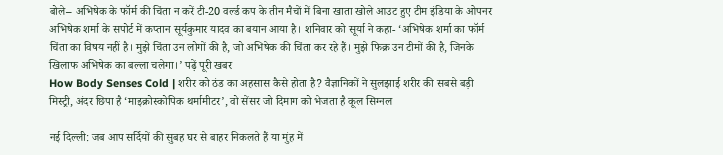बोले– अभिषेक के फॉर्म की चिंता न करें टी-20 वर्ल्ड कप के तीन मैचों में बिना खाता खोले आउट हुए टीम इंडिया के ओपनर अभिषेक शर्मा के सपोर्ट में कप्तान सूर्यकुमार यादव का बयान आया है। शनिवार को सूर्या ने कहा- ‘अभिषेक शर्मा का फॉर्म चिंता का विषय नहीं है। मुझे चिंता उन लोगों की है, जो अभिषेक की चिंता कर रहे हैं। मुझे फिक्र उन टीमों की है, जिनके खिलाफ अभिषेक का बल्ला चलेगा।’ पढ़ें पूरी खबर
How Body Senses Cold | शरीर को ठंड का अहसास कैसे होता है? वैज्ञानिकों ने सुलझाई शरीर की सबसे बड़ी मिस्ट्री, अंदर छिपा है ‘माइक्रोस्कोपिक थर्मामीटर’, वो सेंसर जो दिमाग को भेजता है कूल सिग्नल

नई दिल्ली: जब आप सर्दियों की सुबह घर से बाहर निकलते हैं या मुंह में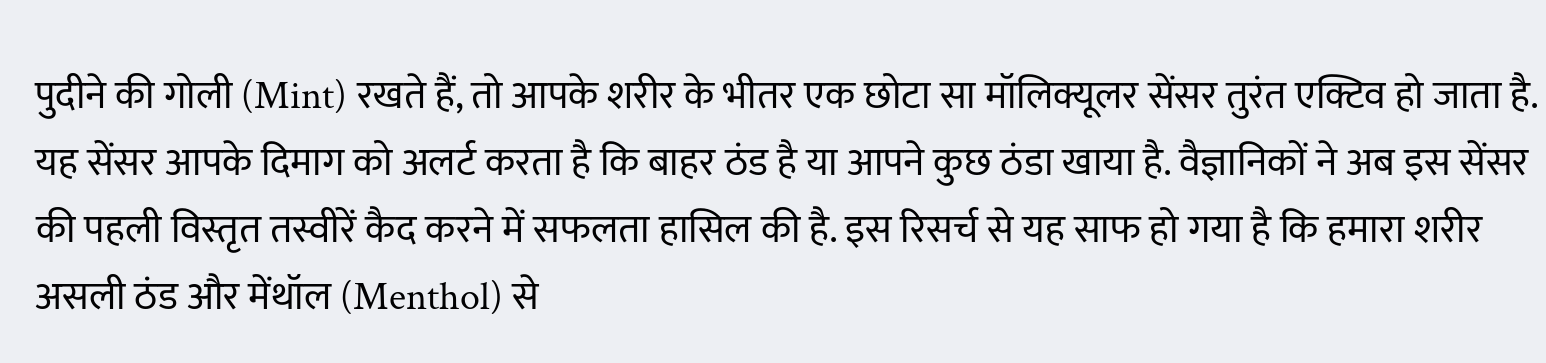पुदीने की गोली (Mint) रखते हैं, तो आपके शरीर के भीतर एक छोटा सा मॉलिक्यूलर सेंसर तुरंत एक्टिव हो जाता है. यह सेंसर आपके दिमाग को अलर्ट करता है कि बाहर ठंड है या आपने कुछ ठंडा खाया है. वैज्ञानिकों ने अब इस सेंसर की पहली विस्तृत तस्वीरें कैद करने में सफलता हासिल की है. इस रिसर्च से यह साफ हो गया है कि हमारा शरीर असली ठंड और मेंथॉल (Menthol) से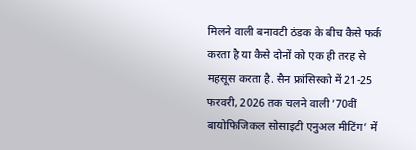मिलने वाली बनावटी ठंडक के बीच कैसे फर्क करता है या कैसे दोनों को एक ही तरह से महसूस करता है. सैन फ्रांसिस्को में 21-25 फरवरी, 2026 तक चलने वाली ’70वीं बायोफिजिकल सोसाइटी एनुअल मीटिंग’ में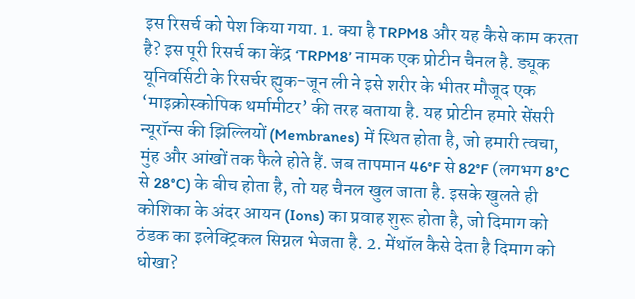इस रिसर्च को पेश किया गया. 1. क्या है TRPM8 और यह कैसे काम करता है? इस पूरी रिसर्च का केंद्र ‘TRPM8’ नामक एक प्रोटीन चैनल है. ड्यूक यूनिवर्सिटी के रिसर्चर ह्युक-जून ली ने इसे शरीर के भीतर मौजूद एक ‘माइक्रोस्कोपिक थर्मामीटर’ की तरह बताया है. यह प्रोटीन हमारे सेंसरी न्यूरॉन्स की झिल्लियों (Membranes) में स्थित होता है, जो हमारी त्वचा, मुंह और आंखों तक फैले होते हैं. जब तापमान 46°F से 82°F (लगभग 8°C से 28°C) के बीच होता है, तो यह चैनल खुल जाता है. इसके खुलते ही कोशिका के अंदर आयन (Ions) का प्रवाह शुरू होता है, जो दिमाग को ठंडक का इलेक्ट्रिकल सिग्नल भेजता है. 2. मेंथॉल कैसे देता है दिमाग को धोखा?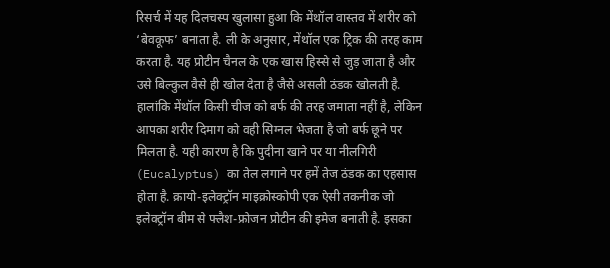रिसर्च में यह दिलचस्प खुलासा हुआ कि मेंथॉल वास्तव में शरीर को ‘बेवकूफ’ बनाता है. ली के अनुसार, मेंथॉल एक ट्रिक की तरह काम करता है. यह प्रोटीन चैनल के एक खास हिस्से से जुड़ जाता है और उसे बिल्कुल वैसे ही खोल देता है जैसे असली ठंडक खोलती है. हालांकि मेंथॉल किसी चीज को बर्फ की तरह जमाता नहीं है, लेकिन आपका शरीर दिमाग को वही सिग्नल भेजता है जो बर्फ छूने पर मिलता है. यही कारण है कि पुदीना खाने पर या नीलगिरी (Eucalyptus) का तेल लगाने पर हमें तेज ठंडक का एहसास होता है. क्रायो-इलेक्ट्रॉन माइक्रोस्कोपी एक ऐसी तकनीक जो इलेक्ट्रॉन बीम से फ्लैश-फ्रोजन प्रोटीन की इमेज बनाती है. इसका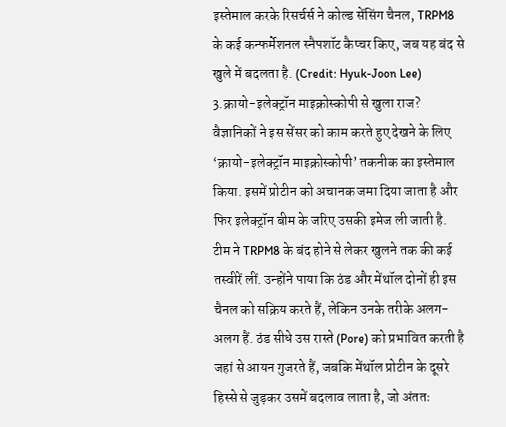इस्तेमाल करके रिसर्चर्स ने कोल्ड सेंसिंग चैनल, TRPM8 के कई कन्फर्मेशनल स्नैपशॉट कैप्चर किए, जब यह बंद से खुले में बदलता है. (Credit: Hyuk-Joon Lee) 3.क्रायो-इलेक्ट्रॉन माइक्रोस्कोपी से खुला राज? वैज्ञानिकों ने इस सेंसर को काम करते हुए देखने के लिए ‘क्रायो-इलेक्ट्रॉन माइक्रोस्कोपी’ तकनीक का इस्तेमाल किया. इसमें प्रोटीन को अचानक जमा दिया जाता है और फिर इलेक्ट्रॉन बीम के जरिए उसकी इमेज ली जाती है. टीम ने TRPM8 के बंद होने से लेकर खुलने तक की कई तस्वीरें लीं. उन्होंने पाया कि ठंड और मेंथॉल दोनों ही इस चैनल को सक्रिय करते हैं, लेकिन उनके तरीके अलग-अलग हैं. ठंड सीधे उस रास्ते (Pore) को प्रभावित करती है जहां से आयन गुजरते हैं, जबकि मेंथॉल प्रोटीन के दूसरे हिस्से से जुड़कर उसमें बदलाव लाता है, जो अंततः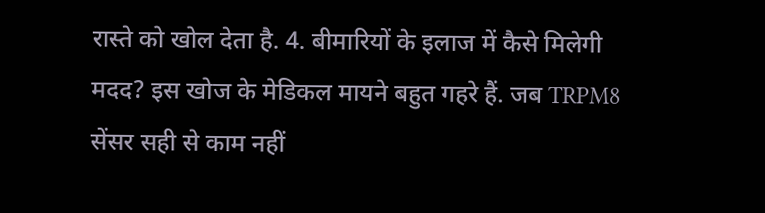रास्ते को खोल देता है. 4. बीमारियों के इलाज में कैसे मिलेगी मदद? इस खोज के मेडिकल मायने बहुत गहरे हैं. जब TRPM8 सेंसर सही से काम नहीं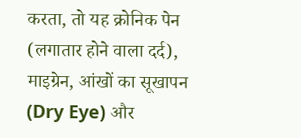करता, तो यह क्रोनिक पेन (लगातार होने वाला दर्द), माइग्रेन, आंखों का सूखापन (Dry Eye) और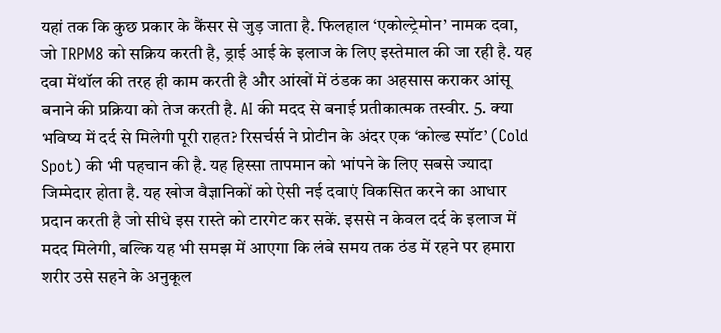यहां तक कि कुछ प्रकार के कैंसर से जुड़ जाता है. फिलहाल ‘एकोल्ट्रेमोन’ नामक दवा, जो TRPM8 को सक्रिय करती है, ड्राई आई के इलाज के लिए इस्तेमाल की जा रही है. यह दवा मेंथॉल की तरह ही काम करती है और आंखों में ठंडक का अहसास कराकर आंसू बनाने की प्रक्रिया को तेज करती है. AI की मदद से बनाई प्रतीकात्मक तस्वीर. 5. क्या भविष्य में दर्द से मिलेगी पूरी राहत? रिसर्चर्स ने प्रोटीन के अंदर एक ‘कोल्ड स्पॉट’ (Cold Spot) की भी पहचान की है. यह हिस्सा तापमान को भांपने के लिए सबसे ज्यादा जिम्मेदार होता है. यह खोज वैज्ञानिकों को ऐसी नई दवाएं विकसित करने का आधार प्रदान करती है जो सीधे इस रास्ते को टारगेट कर सकें. इससे न केवल दर्द के इलाज में मदद मिलेगी, बल्कि यह भी समझ में आएगा कि लंबे समय तक ठंड में रहने पर हमारा शरीर उसे सहने के अनुकूल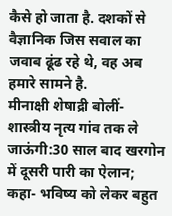कैसे हो जाता है. दशकों से वैज्ञानिक जिस सवाल का जवाब ढूंढ रहे थे, वह अब हमारे सामने है.
मीनाक्षी शेषाद्री बोलीं- शास्त्रीय नृत्य गांव तक ले जाऊंगी:30 साल बाद खरगोन में दूसरी पारी का ऐलान; कहा- भविष्य को लेकर बहुत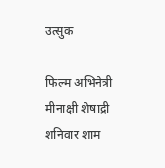उत्सुक

फिल्म अभिनेत्री मीनाक्षी शेषाद्री शनिवार शाम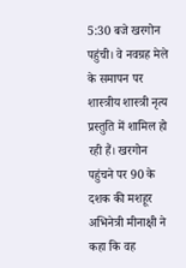5:30 बजे खरगोन पहुंची। वे नवग्रह मेले के समापन पर शास्त्रीय शास्त्री नृत्य प्रस्तुति में शामिल हो रही हैं। खरगोन पहुंचने पर 90 के दशक की मशहूर अभिनेत्री मीनाक्षी ने कहा कि वह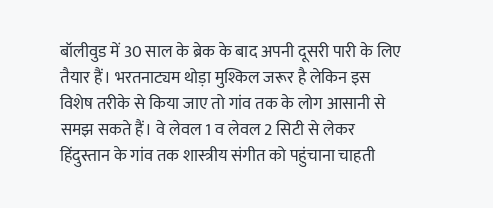बॉलीवुड में 30 साल के ब्रेक के बाद अपनी दूसरी पारी के लिए तैयार हैं। भरतनाट्यम थोड़ा मुश्किल जरूर है लेकिन इस विशेष तरीके से किया जाए तो गांव तक के लोग आसानी से समझ सकते हैं। वे लेवल 1 व लेवल 2 सिटी से लेकर हिंदुस्तान के गांव तक शास्त्रीय संगीत को पहुंचाना चाहती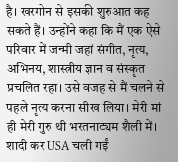है। खरगोन से इसकी शुरुआत कह सकते हैं। उन्होंने कहा कि मैं एक ऐसे परिवार में जन्मी जहां संगीत, नृत्य, अभिनय, शास्त्रीय ज्ञान व संस्कृत प्रचलित रहा। उसे वजह से मैं चलने से पहले नृत्य करना सीख लिया। मेरी मां ही मेरी गुरु थी भरतनाट्यम शैली में। शादी कर USA चली गईं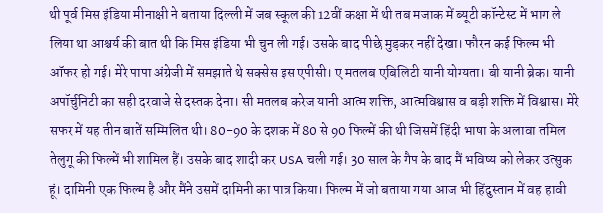थी पूर्व मिस इंडिया मीनाक्षी ने बताया दिल्ली में जब स्कूल की 12वीं कक्षा में थी तब मजाक में ब्यूटी कॉन्टेस्ट में भाग ले लिया था आश्चर्य की बात थी कि मिस इंडिया भी चुन ली गई। उसके बाद पीछे मुड़कर नहीं देखा। फौरन कई फिल्म भी ऑफर हो गई। मेरे पापा अंग्रेजी में समझाते थे सक्सेस इस एपीसी। ए मतलब एबिलिटी यानी योग्यता। बी यानी ब्रेक। यानी अपॉर्चुनिटी का सही दरवाजे से दस्तक देना। सी मतलब करेज यानी आत्म शक्ति, आत्मविश्वास व बड़ी शक्ति में विश्वास। मेरे सफर में यह तीन बातें सम्मिलित थी। 80-90 के दशक में 80 से 90 फिल्में की थी जिसमें हिंदी भाषा के अलावा तमिल तेलुगू की फिल्में भी शामिल हैं। उसके बाद शादी कर USA चली गई। 30 साल के गैप के बाद मैं भविष्य को लेकर उत्सुक हूं। दामिनी एक फिल्म है और मैंने उसमें दामिनी का पात्र किया। फिल्म में जो बताया गया आज भी हिंदुस्तान में वह हावी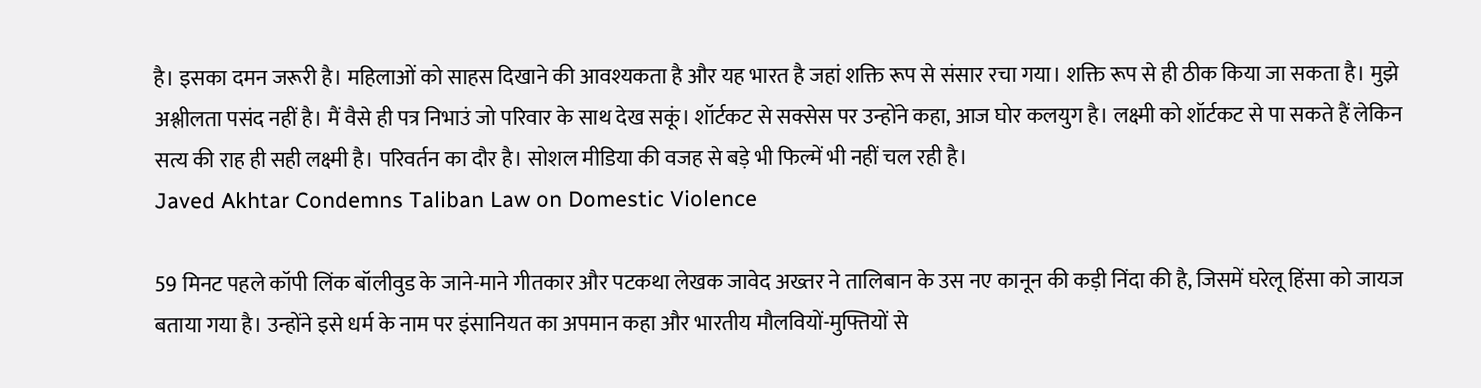है। इसका दमन जरूरी है। महिलाओं को साहस दिखाने की आवश्यकता है और यह भारत है जहां शक्ति रूप से संसार रचा गया। शक्ति रूप से ही ठीक किया जा सकता है। मुझे अश्लीलता पसंद नहीं है। मैं वैसे ही पत्र निभाउं जो परिवार के साथ देख सकूं। शॉर्टकट से सक्सेस पर उन्होंने कहा, आज घोर कलयुग है। लक्ष्मी को शॉर्टकट से पा सकते हैं लेकिन सत्य की राह ही सही लक्ष्मी है। परिवर्तन का दौर है। सोशल मीडिया की वजह से बड़े भी फिल्में भी नहीं चल रही है।
Javed Akhtar Condemns Taliban Law on Domestic Violence

59 मिनट पहले कॉपी लिंक बॉलीवुड के जाने-माने गीतकार और पटकथा लेखक जावेद अख्तर ने तालिबान के उस नए कानून की कड़ी निंदा की है, जिसमें घरेलू हिंसा को जायज बताया गया है। उन्होंने इसे धर्म के नाम पर इंसानियत का अपमान कहा और भारतीय मौलवियों-मुफ्तियों से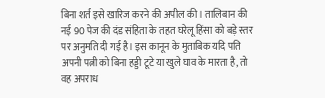बिना शर्त इसे खारिज करने की अपील की। तालिबान की नई 90 पेज की दंड संहिता के तहत घरेलू हिंसा को बड़े स्तर पर अनुमति दी गई है। इस कानून के मुताबिक यदि पति अपनी पत्नी को बिना हड्डी टूटे या खुले घाव के मारता है, तो वह अपराध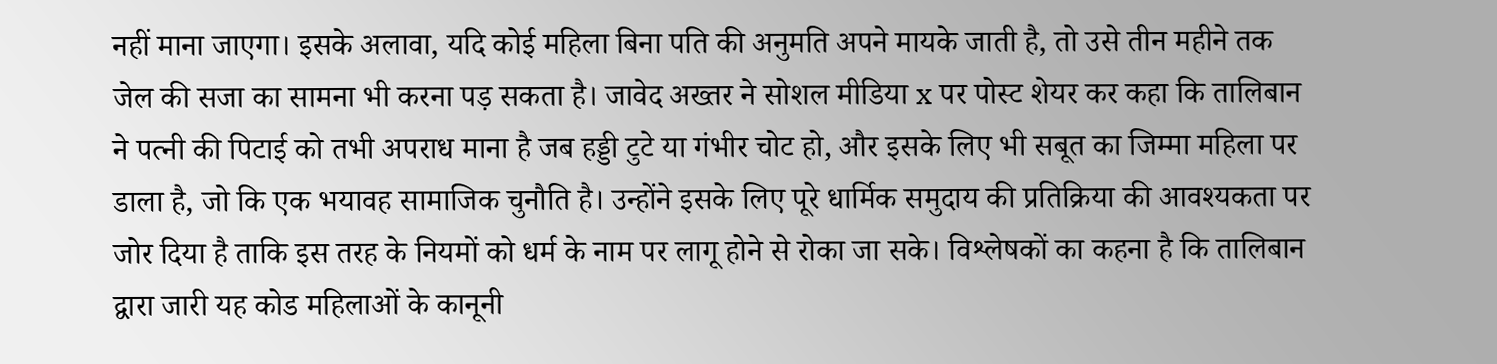नहीं माना जाएगा। इसके अलावा, यदि कोई महिला बिना पति की अनुमति अपने मायके जाती है, तो उसे तीन महीने तक जेल की सजा का सामना भी करना पड़ सकता है। जावेद अख्तर ने सोशल मीडिया x पर पोस्ट शेयर कर कहा कि तालिबान ने पत्नी की पिटाई को तभी अपराध माना है जब हड्डी टुटे या गंभीर चोट हो, और इसके लिए भी सबूत का जिम्मा महिला पर डाला है, जो कि एक भयावह सामाजिक चुनौति है। उन्होंने इसके लिए पूरे धार्मिक समुदाय की प्रतिक्रिया की आवश्यकता पर जोर दिया है ताकि इस तरह के नियमों को धर्म के नाम पर लागू होने से रोका जा सके। विश्लेषकों का कहना है कि तालिबान द्वारा जारी यह कोड महिलाओं के कानूनी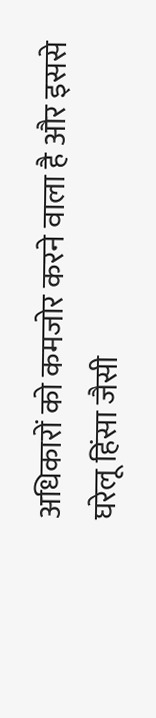अधिकारों को कमजोर करने वाला है और इससे घरेलू हिंसा जैसी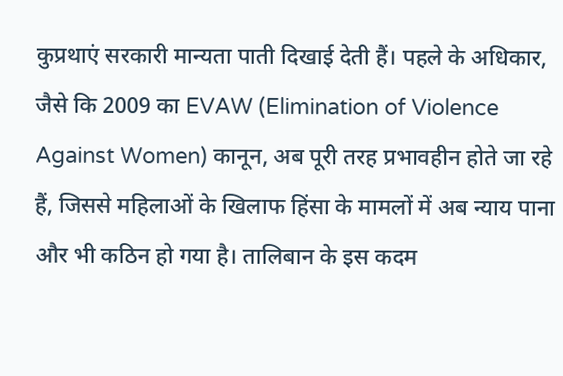कुप्रथाएं सरकारी मान्यता पाती दिखाई देती हैं। पहले के अधिकार, जैसे कि 2009 का EVAW (Elimination of Violence Against Women) कानून, अब पूरी तरह प्रभावहीन होते जा रहे हैं, जिससे महिलाओं के खिलाफ हिंसा के मामलों में अब न्याय पाना और भी कठिन हो गया है। तालिबान के इस कदम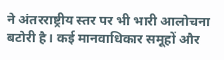ने अंतरराष्ट्रीय स्तर पर भी भारी आलोचना बटोरी है। कई मानवाधिकार समूहों और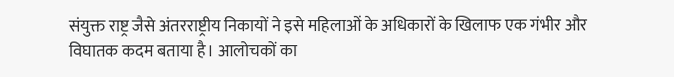संयुक्त राष्ट्र जैसे अंतरराष्ट्रीय निकायों ने इसे महिलाओं के अधिकारों के खिलाफ एक गंभीर और विघातक कदम बताया है। आलोचकों का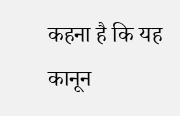कहना है कि यह कानून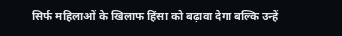सिर्फ महिलाओं के खिलाफ हिंसा को बढ़ावा देगा बल्कि उन्हें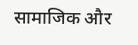सामाजिक और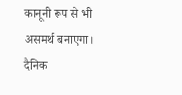कानूनी रूप से भी असमर्थ बनाएगा। दैनिक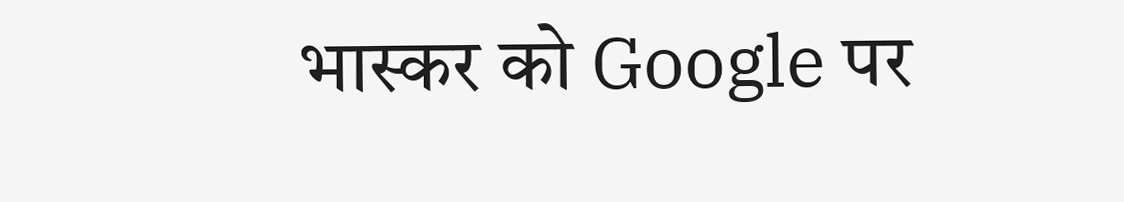भास्कर को Google पर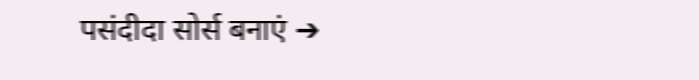पसंदीदा सोर्स बनाएं ➔